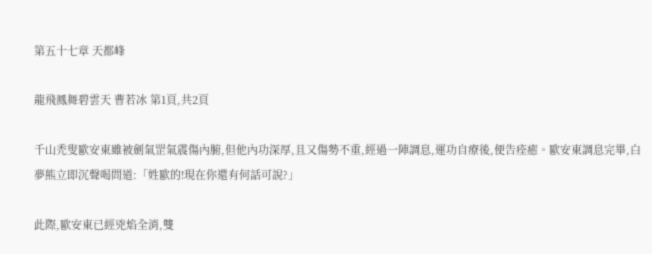第五十七章 天都峰

龍飛鳳舞碧雲天 曹若冰 第1頁,共2頁

千山禿叟歐安東雖被劍氣罡氣震傷內腑,但他內功深厚,且又傷勢不重,經過一陣調息,運功自療後,便告痊癒。歐安東調息完畢,白夢熊立即沉聲喝問道:「姓歐的!現在你還有何話可說?」

此際,歐安東已經兇焰全消,雙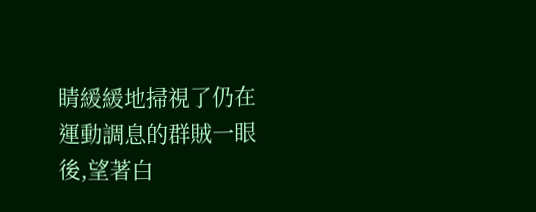睛緩緩地掃視了仍在運動調息的群賊一眼後,望著白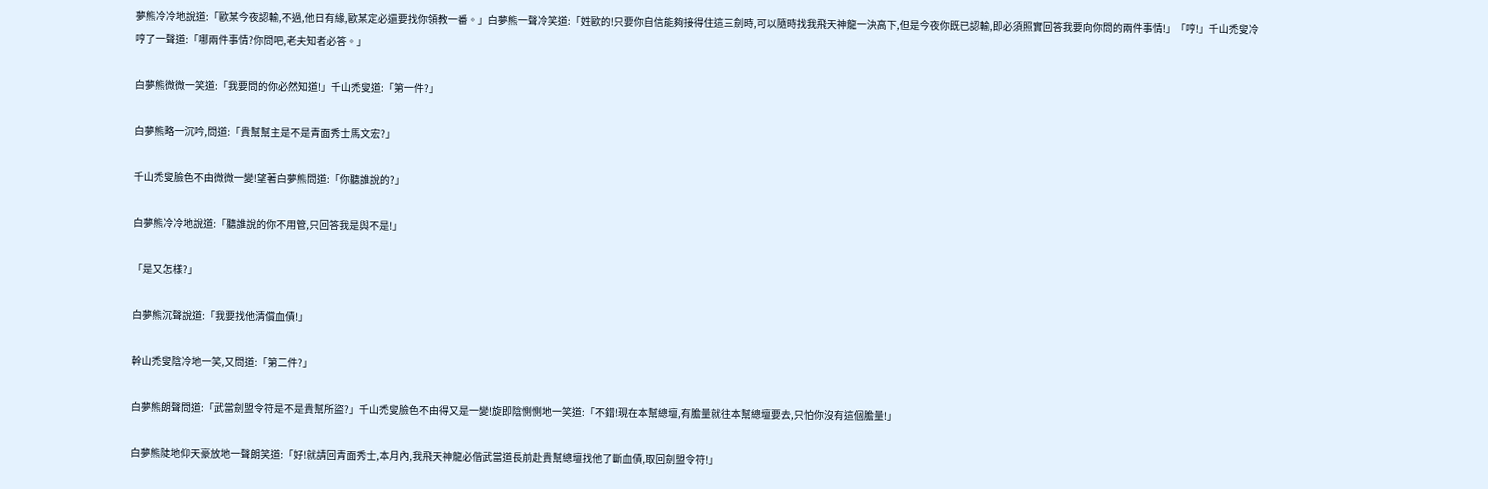夢熊冷冷地說道:「歐某今夜認輸,不過,他日有緣,歐某定必還要找你領教一番。」白夢熊一聲冷笑道:「姓歐的!只要你自信能夠接得住這三劍時,可以隨時找我飛天神龍一決高下,但是今夜你既已認輸,即必須照實回答我要向你問的兩件事情!」「哼!」千山禿叟冷哼了一聲道:「哪兩件事情?你問吧,老夫知者必答。」

白夢熊微微一笑道:「我要問的你必然知道!」千山禿叟道:「第一件?」

白夢熊略一沉吟,問道:「貴幫幫主是不是青面秀士馬文宏?」

千山禿叟臉色不由微微一變!望著白夢熊問道:「你聽誰說的?」

白夢熊冷冷地說道:「聽誰說的你不用管,只回答我是與不是!」

「是又怎樣?」

白夢熊沉聲說道:「我要找他清償血債!」

幹山禿叟陰冷地一笑,又問道:「第二件?」

白夢熊朗聲問道:「武當劍盟令符是不是貴幫所盜?」千山禿叟臉色不由得又是一變!旋即陰惻惻地一笑道:「不錯!現在本幫總壇,有膽量就往本幫總壇要去,只怕你沒有這個膽量!」

白夢熊陡地仰天豪放地一聲朗笑道:「好!就請回青面秀士,本月內,我飛天神龍必偕武當道長前赴貴幫總壇找他了斷血債,取回劍盟令符!」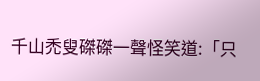千山禿叟磔磔一聲怪笑道:「只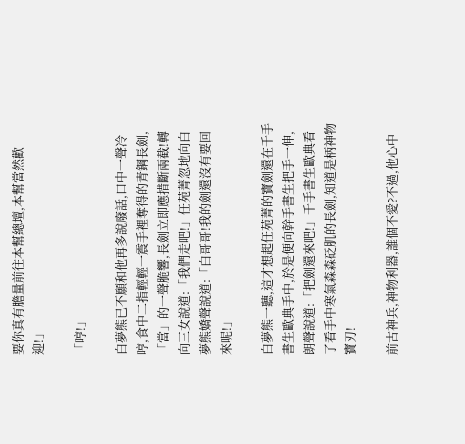要你真有膽量前往本幫總壇,本幫當然歡迎!」

「哼!」

白夢熊已不願和他再多說廢話,口中一聲冷哼,食中二指輕輕一震手裡奪得的青鋼長劍,「當」的一聲脆響,長劍立即應措斷兩截!轉向三女說道:「我們走吧!」任苑菁忽地向白夢熊嬌聲說道:「白哥哥!我的劍還沒有要回來呢!」

白夢熊一聽,這才想起任苑菁的寶劍還在千手書生歐典手中,於是便向幹手書生把手一伸,朗聲說道:「把劍還來吧!」千手書生歐典看了看手中寒氣森森砭肌的長劍,知道是柄神物寶刃!

前古神兵,神物利器,誰個不愛?不過,他心中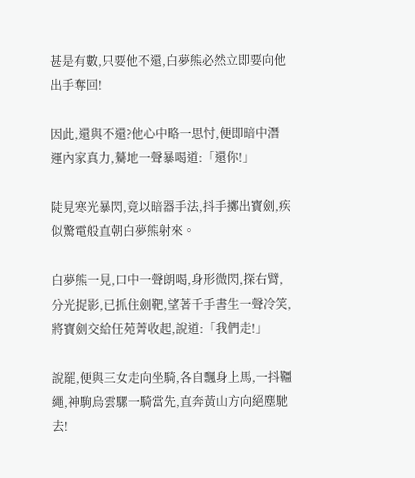甚是有數,只要他不還,白夢熊必然立即要向他出手奪回!

因此,還與不還?他心中略一思忖,便即暗中潛運內家真力,驀地一聲暴喝道:「還你!」

陡見寒光暴閃,竟以暗器手法,抖手擲出寶劍,疾似驚電般直朝白夢熊射來。

白夢熊一見,口中一聲朗喝,身形微閃,探右臂,分光捉影,已抓住劍靶,望著千手書生一聲冷笑,將寶劍交給任苑菁收起,說道:「我們走!」

說罷,便與三女走向坐騎,各自飄身上馬,一抖韁繩,神駒烏雲騾一騎當先,直奔黃山方向絕塵馳去!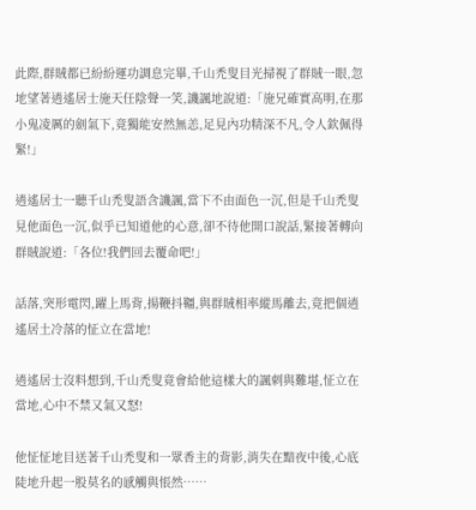此際,群賊都已紛紛運功調息完畢,千山禿叟目光掃視了群賊一眼,忽地望著逍遙居士施天任陰聲一笑,譏諷地說道:「施兄確實高明,在那小鬼凌厲的劍氣下,竟獨能安然無恙,足見內功精深不凡,令人欽佩得緊!」

逍遙居士一聽千山禿叟語含譏諷,當下不由面色一沉,但是千山禿叟見他面色一沉,似乎已知道他的心意,卻不待他開口說話,緊接著轉向群賊說道:「各位!我們回去覆命吧!」

話落,突形電閃,躍上馬背,揚鞭抖韁,與群賊相率縱馬離去,竟把個逍遙居土冷落的怔立在當地!

逍遙居士沒料想到,千山禿叟竟會給他這樣大的諷刺與難堪,怔立在當地,心中不禁又氣又怒!

他怔怔地目送著千山禿叟和一眾香主的背影,消失在黯夜中後,心底陡地升起一股莫名的感觸與悵然……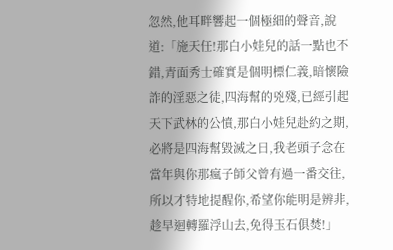忽然,他耳畔響起一個極細的聲音,說道:「施天任!那白小娃兒的話一點也不錯,青面秀士確實是個明標仁義,暗懷險詐的淫惡之徒,四海幫的兇殘,已經引起天下武林的公憤,那白小娃兒赴約之期,必將是四海幫毀滅之日,我老頭子念在當年與你那瘋子師父曾有過一番交往,所以才特地提醒你,希望你能明是辨非,趁早迴轉羅浮山去,免得玉石俱焚!」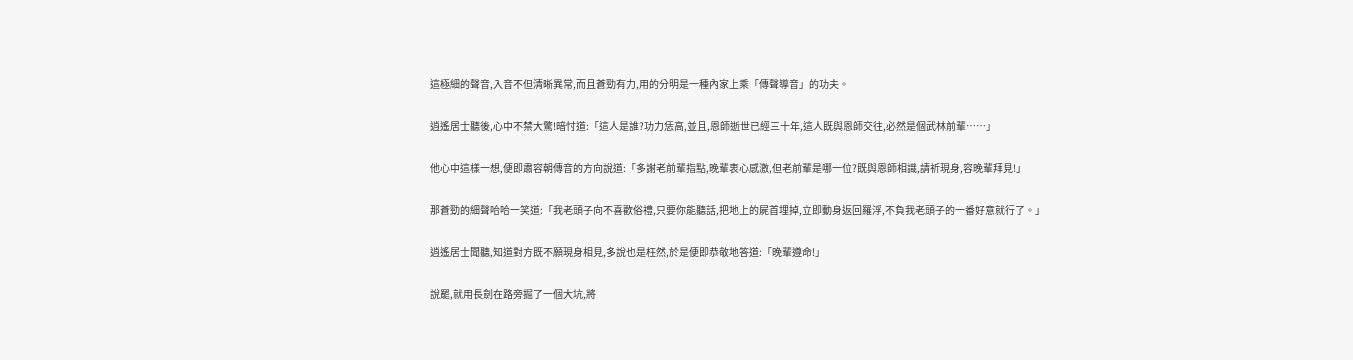這極細的聲音,入音不但清晰異常,而且蒼勁有力,用的分明是一種內家上乘「傳聲導音」的功夫。

逍遙居士聽後,心中不禁大驚!暗忖道:「這人是誰?功力恁高,並且,恩師逝世已經三十年,這人既與恩師交往,必然是個武林前輩……」

他心中這樣一想,便即肅容朝傳音的方向說道:「多謝老前輩指點,晚輩衷心感激,但老前輩是哪一位?既與恩師相識,請祈現身,容晚輩拜見!」

那蒼勁的細聲哈哈一笑道:「我老頭子向不喜歡俗禮,只要你能聽話,把地上的屍首埋掉,立即動身返回羅浮,不負我老頭子的一番好意就行了。」

逍遙居士聞聽,知道對方既不願現身相見,多說也是枉然,於是便即恭敬地答道:「晚輩遵命!」

說罷,就用長劍在路旁掘了一個大坑,將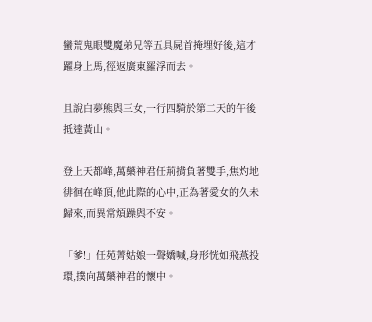蠻荒鬼眼雙魔弟兄等五具屍首掩埋好後,這才躍身上馬,徑返廣東羅浮而去。

且說白夢熊與三女,一行四騎於第二天的午後抵達黃山。

登上天都峰,萬藥神君任荊揹負著雙手,焦灼地徘徊在峰頂,他此際的心中,正為著愛女的久未歸來,而異常煩躁與不安。

「爹!」任苑菁姑娘一聲嬌喊,身形恍如飛燕投環,撲向萬藥神君的懷中。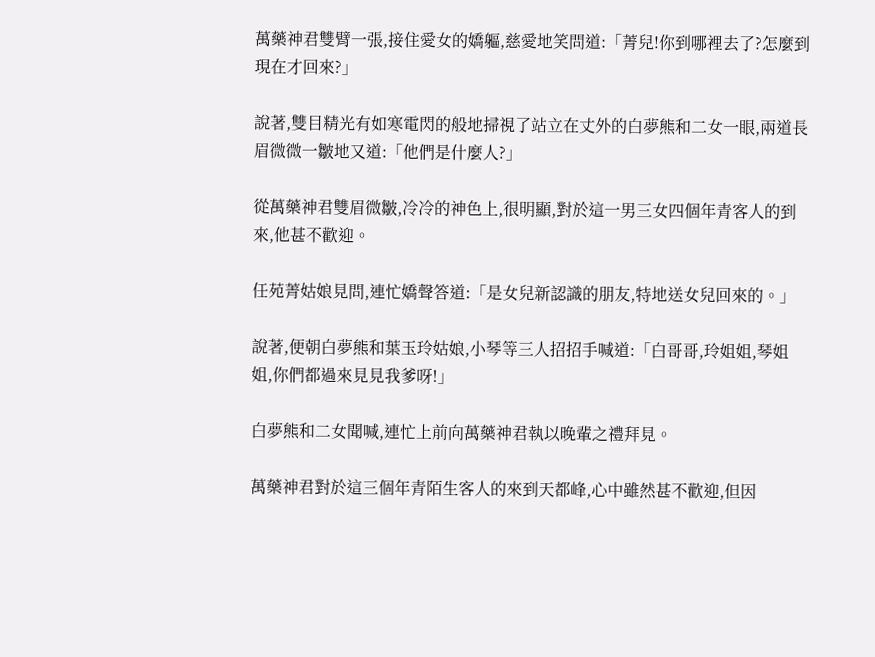萬藥神君雙臂一張,接住愛女的嬌軀,慈愛地笑問道:「菁兒!你到哪裡去了?怎麼到現在才回來?」

說著,雙目精光有如寒電閃的般地掃視了站立在丈外的白夢熊和二女一眼,兩道長眉微微一皺地又道:「他們是什麼人?」

從萬藥神君雙眉微皺,冷冷的神色上,很明顯,對於這一男三女四個年青客人的到來,他甚不歡迎。

任苑菁姑娘見問,連忙嬌聲答道:「是女兒新認識的朋友,特地送女兒回來的。」

說著,便朝白夢熊和葉玉玲姑娘,小琴等三人招招手喊道:「白哥哥,玲姐姐,琴姐姐,你們都過來見見我爹呀!」

白夢熊和二女聞喊,連忙上前向萬藥神君執以晚輩之禮拜見。

萬藥神君對於這三個年青陌生客人的來到天都峰,心中雖然甚不歡迎,但因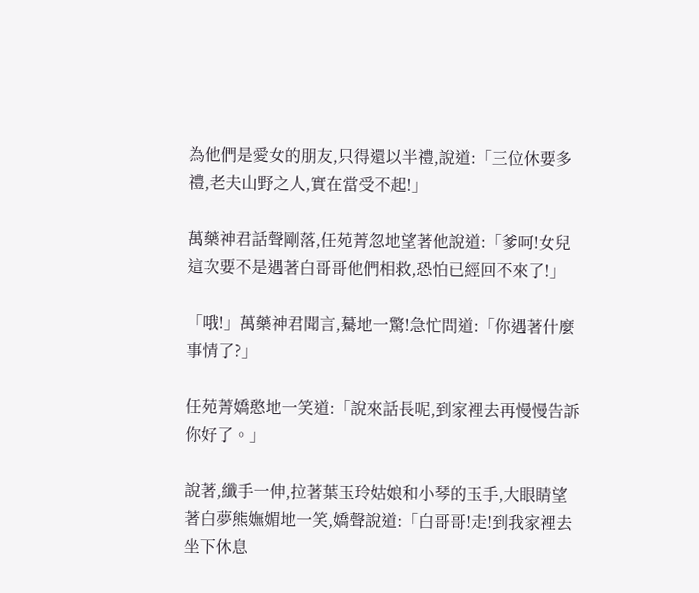為他們是愛女的朋友,只得還以半禮,說道:「三位休要多禮,老夫山野之人,實在當受不起!」

萬藥神君話聲剛落,任苑菁忽地望著他說道:「爹呵!女兒這次要不是遇著白哥哥他們相救,恐怕已經回不來了!」

「哦!」萬藥神君聞言,驀地一驚!急忙問道:「你遇著什麼事情了?」

任苑菁嬌憨地一笑道:「說來話長呢,到家裡去再慢慢告訴你好了。」

說著,纖手一伸,拉著葉玉玲姑娘和小琴的玉手,大眼睛望著白夢熊嫵媚地一笑,嬌聲說道:「白哥哥!走!到我家裡去坐下休息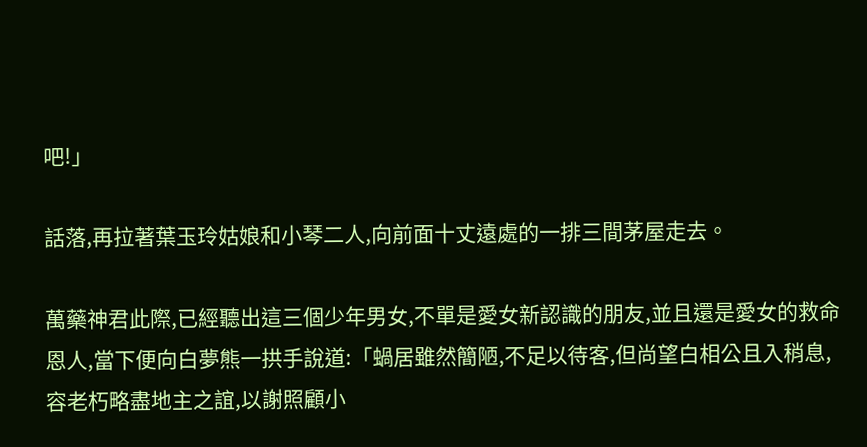吧!」

話落,再拉著葉玉玲姑娘和小琴二人,向前面十丈遠處的一排三間茅屋走去。

萬藥神君此際,已經聽出這三個少年男女,不單是愛女新認識的朋友,並且還是愛女的救命恩人,當下便向白夢熊一拱手說道:「蝸居雖然簡陋,不足以待客,但尚望白相公且入稍息,容老朽略盡地主之誼,以謝照顧小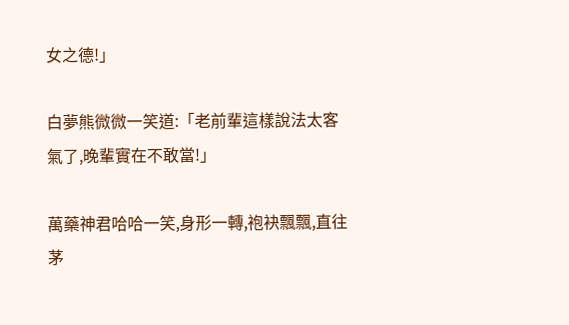女之德!」

白夢熊微微一笑道:「老前輩這樣說法太客氣了,晚輩實在不敢當!」

萬藥神君哈哈一笑,身形一轉,袍袂飄飄,直往茅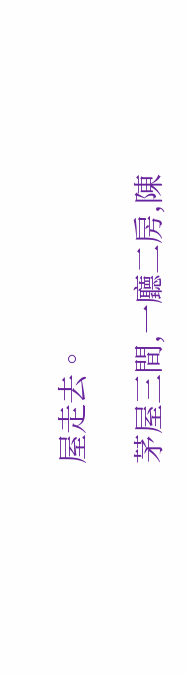屋走去。

茅屋三間,一廳二房,陳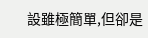設雖極簡單,但卻是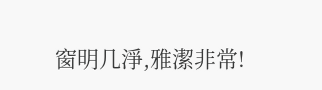窗明几淨,雅潔非常!